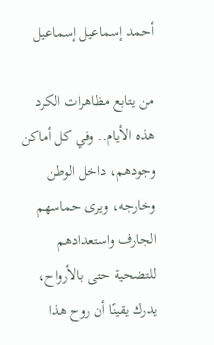أحمد إسماعيل إسماعيل

من يتابع مظاهرات الكرد هذه الأيام.. وفي كل أماكن وجودهم، داخل الوطن وخارجه، ويرى حماسهم الجارف واستعدادهم للتضحية حتى بالأرواح، يدرك يقينًا أن روح هذا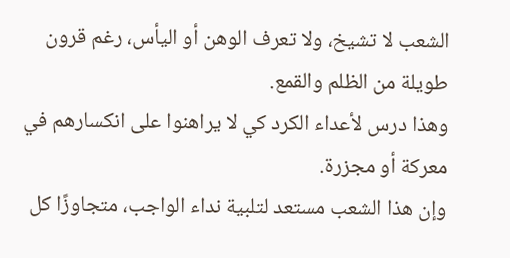الشعب لا تشيخ، ولا تعرف الوهن أو اليأس، رغم قرون طويلة من الظلم والقمع.
وهذا درس لأعداء الكرد كي لا يراهنوا على انكسارهم في معركة أو مجزرة.
وإن هذا الشعب مستعد لتلبية نداء الواجب، متجاوزًا كل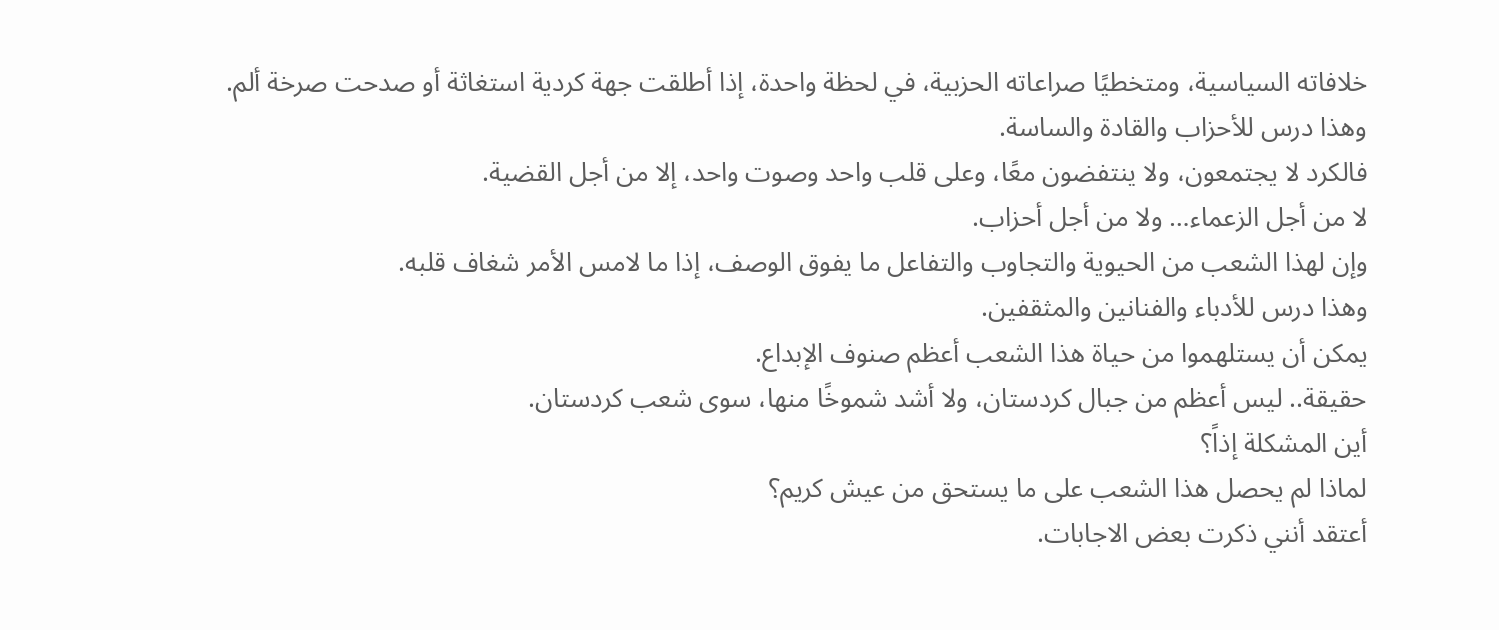خلافاته السياسية، ومتخطيًا صراعاته الحزبية، في لحظة واحدة، إذا أطلقت جهة كردية استغاثة أو صدحت صرخة ألم.
وهذا درس للأحزاب والقادة والساسة.
فالكرد لا يجتمعون، ولا ينتفضون معًا، وعلى قلب واحد وصوت واحد، إلا من أجل القضية.
لا من أجل الزعماء… ولا من أجل أحزاب.
وإن لهذا الشعب من الحيوية والتجاوب والتفاعل ما يفوق الوصف، إذا ما لامس الأمر شغاف قلبه.
وهذا درس للأدباء والفنانين والمثقفين.
يمكن أن يستلهموا من حياة هذا الشعب أعظم صنوف الإبداع.
حقيقة.. ليس أعظم من جبال كردستان، ولا أشد شموخًا منها، سوى شعب كردستان.
أين المشكلة إذاً؟
لماذا لم يحصل هذا الشعب على ما يستحق من عيش كريم؟
أعتقد أنني ذكرت بعض الاجابات.